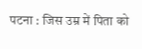पटना : जिस उम्र में पिता को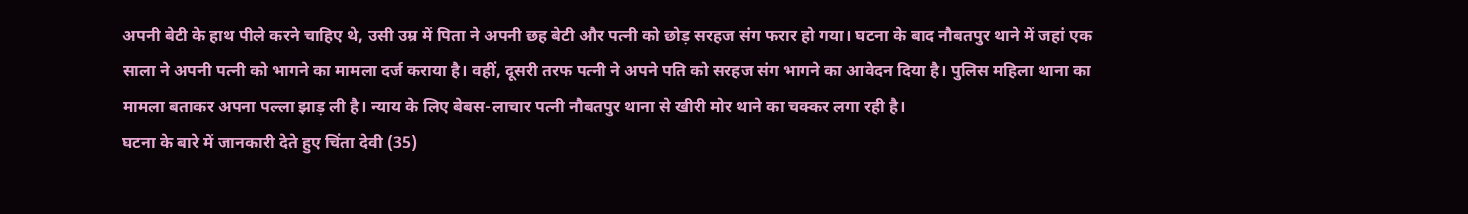अपनी बेटी के हाथ पीले करने चाहिए थे, उसी उम्र में पिता ने अपनी छह बेटी और पत्नी को छोड़ सरहज संग फरार हो गया। घटना के बाद नौबतपुर थाने में जहां एक साला ने अपनी पत्नी को भागने का मामला दर्ज कराया है। वहीं, दूसरी तरफ पत्नी ने अपने पति को सरहज संग भागने का आवेदन दिया है। पुलिस महिला थाना का मामला बताकर अपना पल्ला झाड़ ली है। न्याय के लिए बेबस-लाचार पत्नी नौबतपुर थाना से खीरी मोर थाने का चक्कर लगा रही है।
घटना के बारे में जानकारी देते हुए चिंता देवी (35)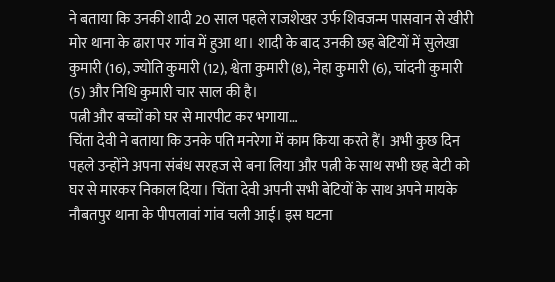ने बताया कि उनकी शादी 20 साल पहले राजशेखर उर्फ शिवजन्म पासवान से खीरी मोर थाना के ढारा पर गांव में हुआ था। शादी के बाद उनकी छह बेटियों में सुलेखा कुमारी (16), ज्योति कुमारी (12), श्वेता कुमारी (8), नेहा कुमारी (6), चांदनी कुमारी (5) और निधि कुमारी चार साल की है।
पत्नी और बच्चों को घर से मारपीट कर भगाया…
चिंता देवी ने बताया कि उनके पति मनरेगा में काम किया करते हैं। अभी कुछ दिन पहले उन्होंने अपना संबंध सरहज से बना लिया और पत्नी के साथ सभी छह बेटी को घर से मारकर निकाल दिया। चिंता देवी अपनी सभी बेटियों के साथ अपने मायके नौबतपुर थाना के पीपलावां गांव चली आई। इस घटना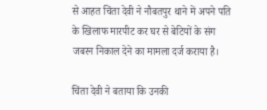से आहत चिंता देवी ने नौबतपुर थाने में अपने पति के खिलाफ मारपीट कर घर से बेटियों के संग जबरन निकाल देने का मामला दर्ज कराया है।

चिंता देवी ने बताया कि उनकी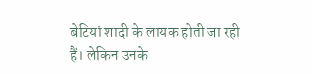बेटियां शादी के लायक होती जा रही हैं। लेकिन उनके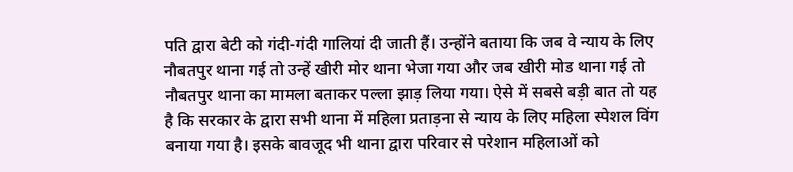पति द्वारा बेटी को गंदी-गंदी गालियां दी जाती हैं। उन्होंने बताया कि जब वे न्याय के लिए नौबतपुर थाना गई तो उन्हें खीरी मोर थाना भेजा गया और जब खीरी मोड थाना गई तो नौबतपुर थाना का मामला बताकर पल्ला झाड़ लिया गया। ऐसे में सबसे बड़ी बात तो यह है कि सरकार के द्वारा सभी थाना में महिला प्रताड़ना से न्याय के लिए महिला स्पेशल विंग बनाया गया है। इसके बावजूद भी थाना द्वारा परिवार से परेशान महिलाओं को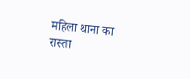महिला थाना का रास्ता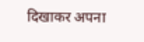दिखाकर अपना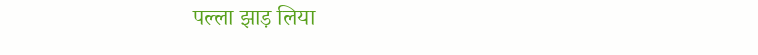पल्ला झाड़ लिया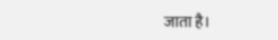जाता है।